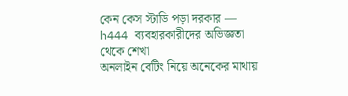কেন কেস স্টাডি পড়া দরকার — h444 ব্যবহারকারীদের অভিজ্ঞতা থেকে শেখা
অনলাইন বেটিং নিয়ে অনেকের মাথায়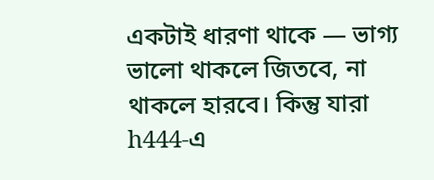একটাই ধারণা থাকে — ভাগ্য ভালো থাকলে জিতবে, না থাকলে হারবে। কিন্তু যারা h444-এ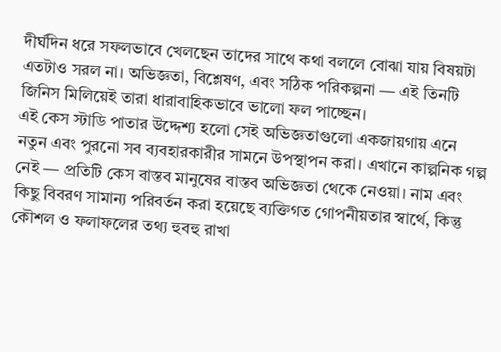দীর্ঘদিন ধরে সফলভাবে খেলছেন তাদের সাথে কথা বললে বোঝা যায় বিষয়টা এতটাও সরল না। অভিজ্ঞতা, বিশ্লেষণ, এবং সঠিক পরিকল্পনা — এই তিনটি জিনিস মিলিয়েই তারা ধারাবাহিকভাবে ভালো ফল পাচ্ছেন।
এই কেস স্টাডি পাতার উদ্দেশ্য হলো সেই অভিজ্ঞতাগুলো একজায়গায় এনে নতুন এবং পুরনো সব ব্যবহারকারীর সামনে উপস্থাপন করা। এখানে কাল্পনিক গল্প নেই — প্রতিটি কেস বাস্তব মানুষের বাস্তব অভিজ্ঞতা থেকে নেওয়া। নাম এবং কিছু বিবরণ সামান্য পরিবর্তন করা হয়েছে ব্যক্তিগত গোপনীয়তার স্বার্থে, কিন্তু কৌশল ও ফলাফলের তথ্য হুবহু রাখা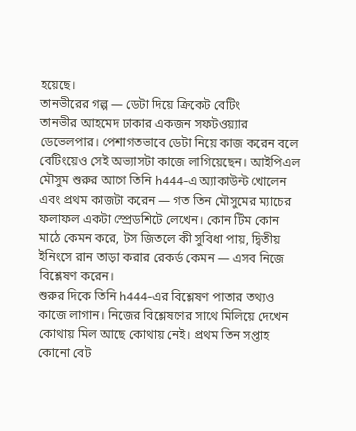হয়েছে।
তানভীরের গল্প — ডেটা দিয়ে ক্রিকেট বেটিং
তানভীর আহমেদ ঢাকার একজন সফটওয়্যার ডেভেলপার। পেশাগতভাবে ডেটা নিয়ে কাজ করেন বলে বেটিংয়েও সেই অভ্যাসটা কাজে লাগিয়েছেন। আইপিএল মৌসুম শুরুর আগে তিনি h444-এ অ্যাকাউন্ট খোলেন এবং প্রথম কাজটা করেন — গত তিন মৌসুমের ম্যাচের ফলাফল একটা স্প্রেডশিটে লেখেন। কোন টিম কোন মাঠে কেমন করে, টস জিতলে কী সুবিধা পায়, দ্বিতীয় ইনিংসে রান তাড়া করার রেকর্ড কেমন — এসব নিজে বিশ্লেষণ করেন।
শুরুর দিকে তিনি h444-এর বিশ্লেষণ পাতার তথ্যও কাজে লাগান। নিজের বিশ্লেষণের সাথে মিলিয়ে দেখেন কোথায় মিল আছে কোথায় নেই। প্রথম তিন সপ্তাহ কোনো বেট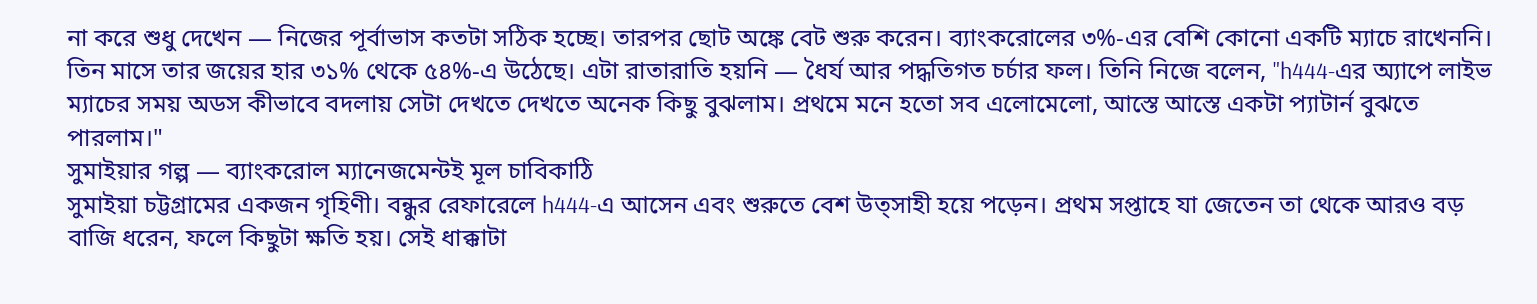না করে শুধু দেখেন — নিজের পূর্বাভাস কতটা সঠিক হচ্ছে। তারপর ছোট অঙ্কে বেট শুরু করেন। ব্যাংকরোলের ৩%-এর বেশি কোনো একটি ম্যাচে রাখেননি।
তিন মাসে তার জয়ের হার ৩১% থেকে ৫৪%-এ উঠেছে। এটা রাতারাতি হয়নি — ধৈর্য আর পদ্ধতিগত চর্চার ফল। তিনি নিজে বলেন, "h444-এর অ্যাপে লাইভ ম্যাচের সময় অডস কীভাবে বদলায় সেটা দেখতে দেখতে অনেক কিছু বুঝলাম। প্রথমে মনে হতো সব এলোমেলো, আস্তে আস্তে একটা প্যাটার্ন বুঝতে পারলাম।"
সুমাইয়ার গল্প — ব্যাংকরোল ম্যানেজমেন্টই মূল চাবিকাঠি
সুমাইয়া চট্টগ্রামের একজন গৃহিণী। বন্ধুর রেফারেলে h444-এ আসেন এবং শুরুতে বেশ উত্সাহী হয়ে পড়েন। প্রথম সপ্তাহে যা জেতেন তা থেকে আরও বড় বাজি ধরেন, ফলে কিছুটা ক্ষতি হয়। সেই ধাক্কাটা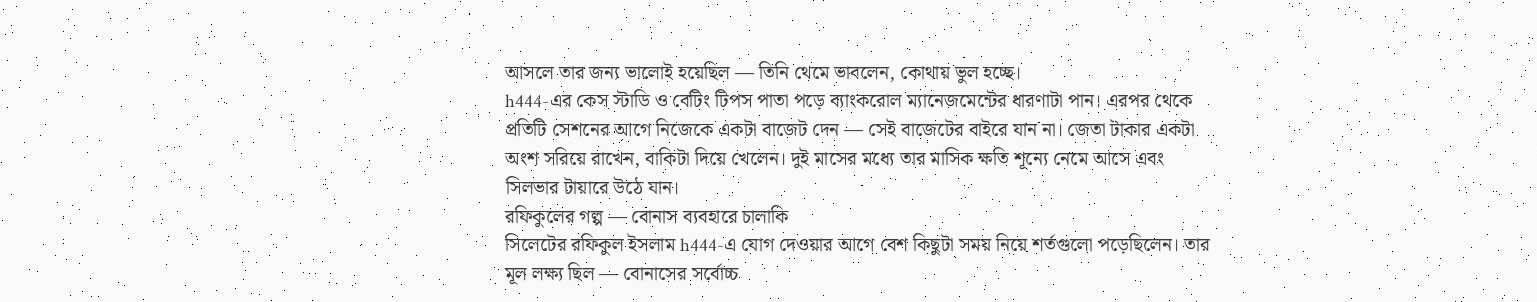আসলে তার জন্য ভালোই হয়েছিল — তিনি থেমে ভাবলেন, কোথায় ভুল হচ্ছে।
h444-এর কেস স্টাডি ও বেটিং টিপস পাতা পড়ে ব্যাংকরোল ম্যানেজমেন্টের ধারণাটা পান। এরপর থেকে প্রতিটি সেশনের আগে নিজেকে একটা বাজেট দেন — সেই বাজেটের বাইরে যান না। জেতা টাকার একটা অংশ সরিয়ে রাখেন, বাকিটা দিয়ে খেলেন। দুই মাসের মধ্যে তার মাসিক ক্ষতি শূন্যে নেমে আসে এবং সিলভার টায়ারে উঠে যান।
রফিকুলের গল্প — বোনাস ব্যবহারে চালাকি
সিলেটের রফিকুল ইসলাম h444-এ যোগ দেওয়ার আগে বেশ কিছুটা সময় নিয়ে শর্তগুলো পড়েছিলেন। তার মূল লক্ষ্য ছিল — বোনাসের সর্বোচ্চ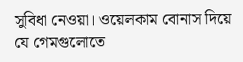সুবিধা নেওয়া। ওয়েলকাম বোনাস দিয়ে যে গেমগুলোতে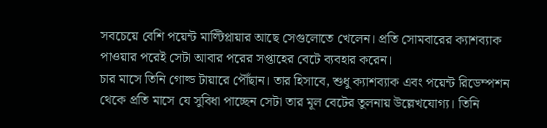সবচেয়ে বেশি পয়েন্ট মাল্টিপ্লায়ার আছে সেগুলোতে খেলেন। প্রতি সোমবারের ক্যাশব্যাক পাওয়ার পরেই সেটা আবার পরের সপ্তাহের বেটে ব্যবহার করেন।
চার মাসে তিনি গোল্ড টায়ারে পৌঁছান। তার হিসাবে, শুধু ক্যাশব্যাক এবং পয়েন্ট রিডেম্পশন থেকে প্রতি মাসে যে সুবিধা পাচ্ছেন সেটা তার মূল বেটের তুলনায় উল্লেখযোগ্য। তিনি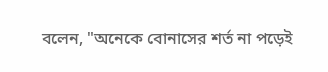বলেন, "অনেকে বোনাসের শর্ত না পড়েই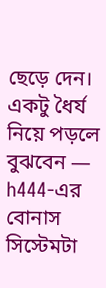ছেড়ে দেন। একটু ধৈর্য নিয়ে পড়লে বুঝবেন — h444-এর বোনাস সিস্টেমটা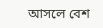আসলে বেশ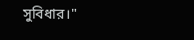সুবিধার।"